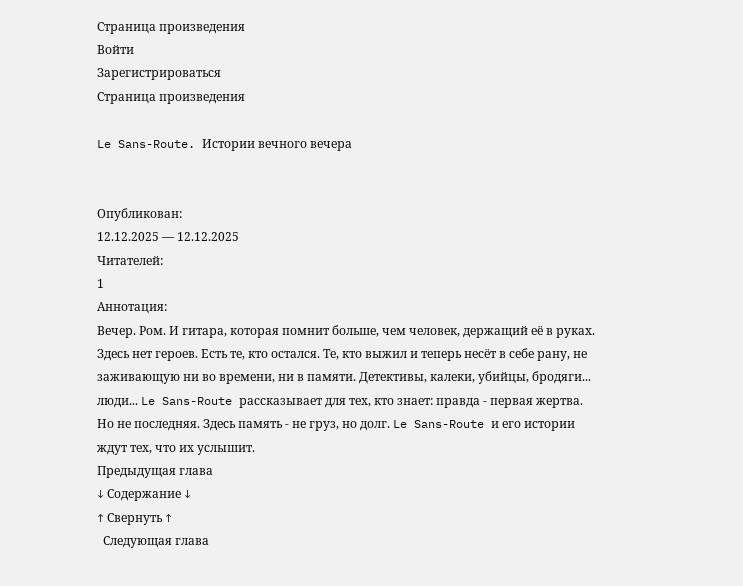Страница произведения
Войти
Зарегистрироваться
Страница произведения

Le Sans-Route. Истории вечного вечера


Опубликован:
12.12.2025 — 12.12.2025
Читателей:
1
Аннотация:
Вечер. Ром. И гитара, которая помнит больше, чем человек, держащий её в руках. Здесь нет героев. Есть те, кто остался. Те, кто выжил и теперь несёт в себе рану, не заживающую ни во времени, ни в памяти. Детективы, калеки, убийцы, бродяги... люди... Le Sans-Route рассказывает для тех, кто знает: правда - первая жертва. Но не последняя. Здесь память - не груз, но долг. Le Sans-Route и его истории ждут тех, что их услышит.
Предыдущая глава
↓ Содержание ↓
↑ Свернуть ↑
  Следующая глава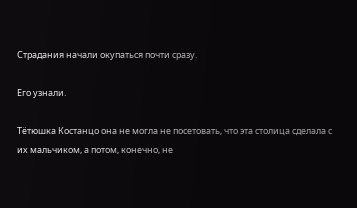Страдания начали окупаться почти сразу.

Его узнали.

Тётюшка Костанцо она не могла не посетовать, что эта столица сделала с их мальчиком, а потом, конечно, не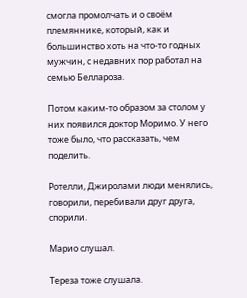смогла промолчать и о своём племяннике, который, как и большинство хоть на что-то годных мужчин, с недавних пор работал на семью Беллароза.

Потом каким-то образом за столом у них появился доктор Моримо. У него тоже было, что рассказать, чем поделить.

Ротелли, Джиролами люди менялись, говорили, перебивали друг друга, спорили.

Марио слушал.

Тереза тоже слушала.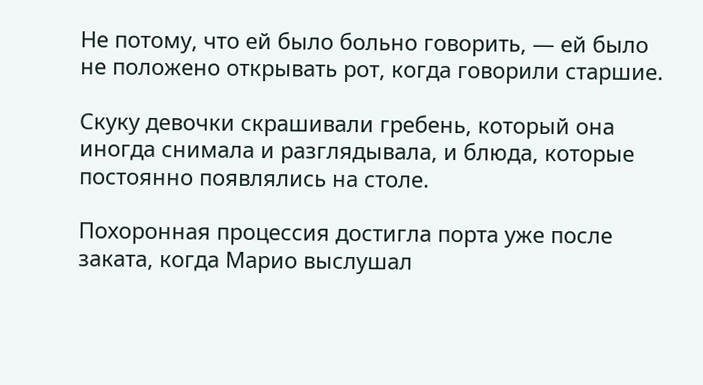Не потому, что ей было больно говорить, — ей было не положено открывать рот, когда говорили старшие.

Скуку девочки скрашивали гребень, который она иногда снимала и разглядывала, и блюда, которые постоянно появлялись на столе.

Похоронная процессия достигла порта уже после заката, когда Марио выслушал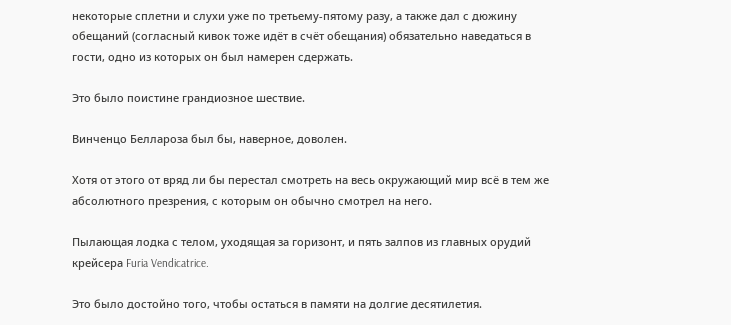некоторые сплетни и слухи уже по третьему-пятому разу, а также дал с дюжину обещаний (согласный кивок тоже идёт в счёт обещания) обязательно наведаться в гости, одно из которых он был намерен сдержать.

Это было поистине грандиозное шествие.

Винченцо Беллароза был бы, наверное, доволен.

Хотя от этого от вряд ли бы перестал смотреть на весь окружающий мир всё в тем же абсолютного презрения, с которым он обычно смотрел на него.

Пылающая лодка с телом, уходящая за горизонт, и пять залпов из главных орудий крейсера Furia Vendicatrice.

Это было достойно того, чтобы остаться в памяти на долгие десятилетия.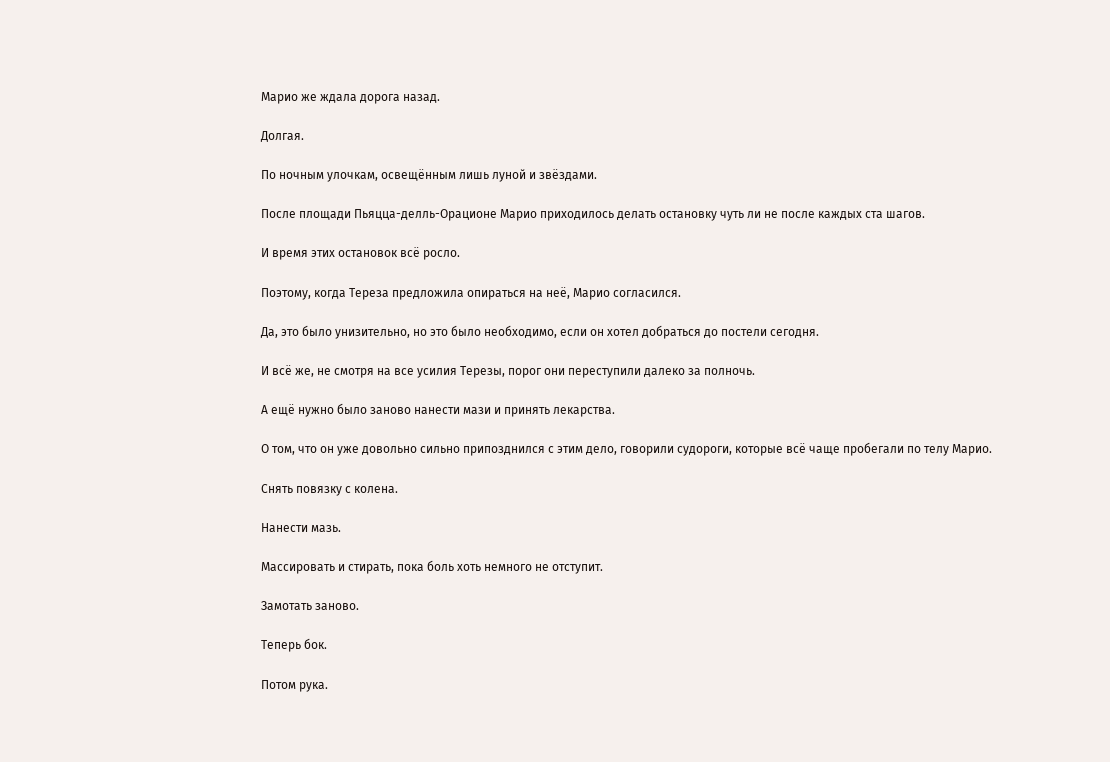Марио же ждала дорога назад.

Долгая.

По ночным улочкам, освещённым лишь луной и звёздами.

После площади Пьяцца-делль-Орационе Марио приходилось делать остановку чуть ли не после каждых ста шагов.

И время этих остановок всё росло.

Поэтому, когда Тереза предложила опираться на неё, Марио согласился.

Да, это было унизительно, но это было необходимо, если он хотел добраться до постели сегодня.

И всё же, не смотря на все усилия Терезы, порог они переступили далеко за полночь.

А ещё нужно было заново нанести мази и принять лекарства.

О том, что он уже довольно сильно припозднился с этим дело, говорили судороги, которые всё чаще пробегали по телу Марио.

Снять повязку с колена.

Нанести мазь.

Массировать и стирать, пока боль хоть немного не отступит.

Замотать заново.

Теперь бок.

Потом рука.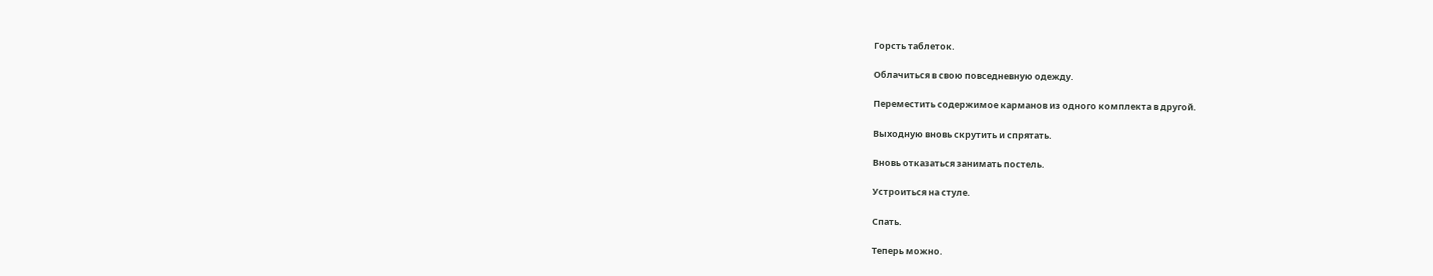Горсть таблеток.

Облачиться в свою повседневную одежду.

Переместить содержимое карманов из одного комплекта в другой.

Выходную вновь скрутить и спрятать.

Вновь отказаться занимать постель.

Устроиться на стуле.

Спать.

Теперь можно.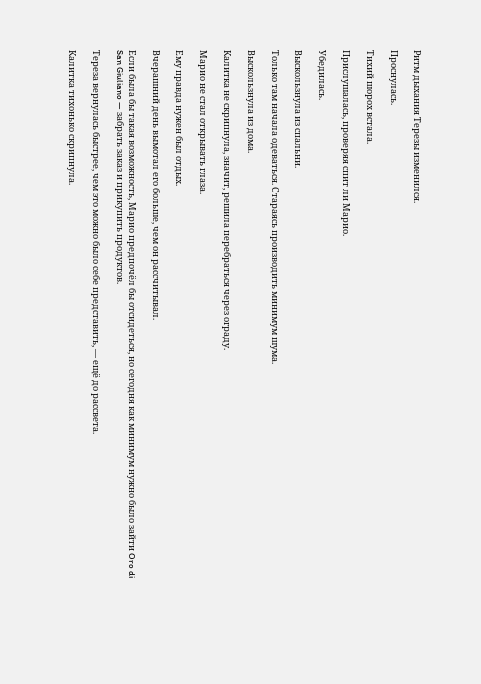Ритм дыхания Терезы изменился.

Проснулась.

Тихий шорох встала.

Прислушалась, проверяя спит ли Марио.

Убедилась.

Выскользнула из спальни.

Только там начала одеваться. Стараясь производить минимум шума.

Выскользнула из дома.

Калитка не скрипнула, значит, решила перебраться через ограду.

Марио не стал открывать глаза.

Ему правда нужен был отдых.

Вчерашний день вымотал его больше, чем он рассчитывал.

Если была бы такая возможность, Марио предпочёл бы отсидеться, но сегодня как минимум нужно было зайти Oro di San Giuliano — забрать заказ и прикупить продуктов.

Тереза вернулась быстрее, чем это можно было себе представить, — ещё до рассвета.

Калитка тихонько скрипнула.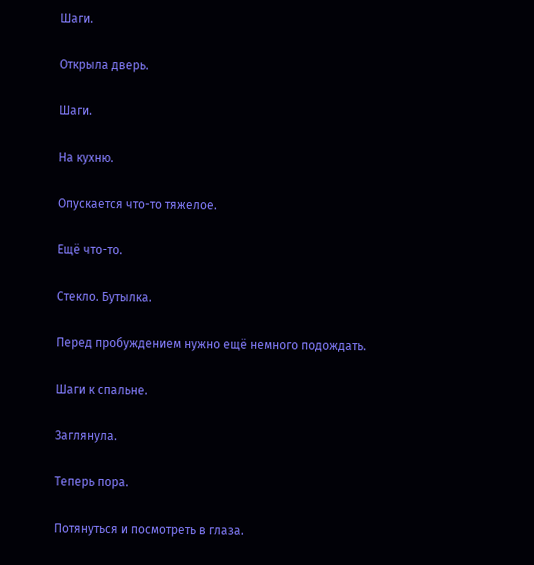Шаги.

Открыла дверь.

Шаги.

На кухню.

Опускается что-то тяжелое.

Ещё что-то.

Стекло. Бутылка.

Перед пробуждением нужно ещё немного подождать.

Шаги к спальне.

Заглянула.

Теперь пора.

Потянуться и посмотреть в глаза.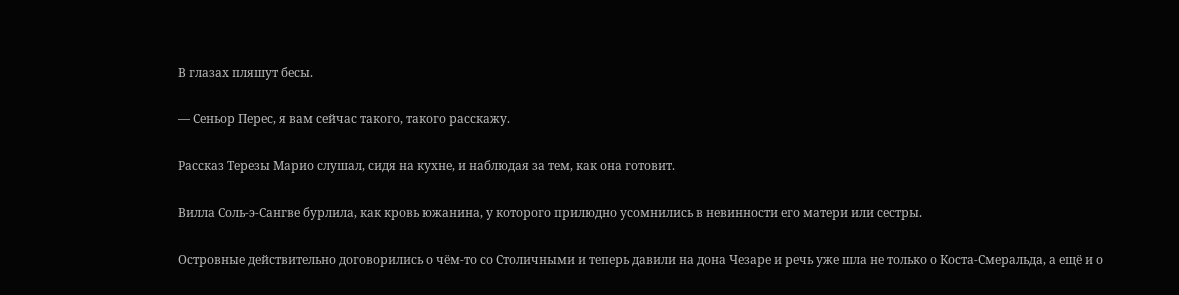В глазах пляшут бесы.

— Сеньор Перес, я вам сейчас такого, такого расскажу.

Рассказ Терезы Марио слушал, сидя на кухне, и наблюдая за тем, как она готовит.

Вилла Соль-э-Сангве бурлила, как кровь южанина, у которого прилюдно усомнились в невинности его матери или сестры.

Островные действительно договорились о чём-то со Столичными и теперь давили на дона Чезаре и речь уже шла не только о Коста-Смеральда, а ещё и о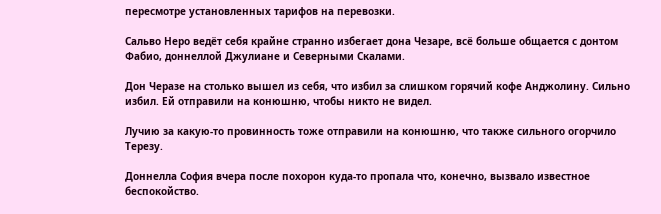пересмотре установленных тарифов на перевозки.

Сальво Неро ведёт себя крайне странно избегает дона Чезаре, всё больше общается с донтом Фабио, доннеллой Джулиане и Северными Скалами.

Дон Черазе на столько вышел из себя, что избил за слишком горячий кофе Анджолину. Сильно избил. Ей отправили на конюшню, чтобы никто не видел.

Лучию за какую-то провинность тоже отправили на конюшню, что также сильного огорчило Терезу.

Доннелла София вчера после похорон куда-то пропала что, конечно, вызвало известное беспокойство.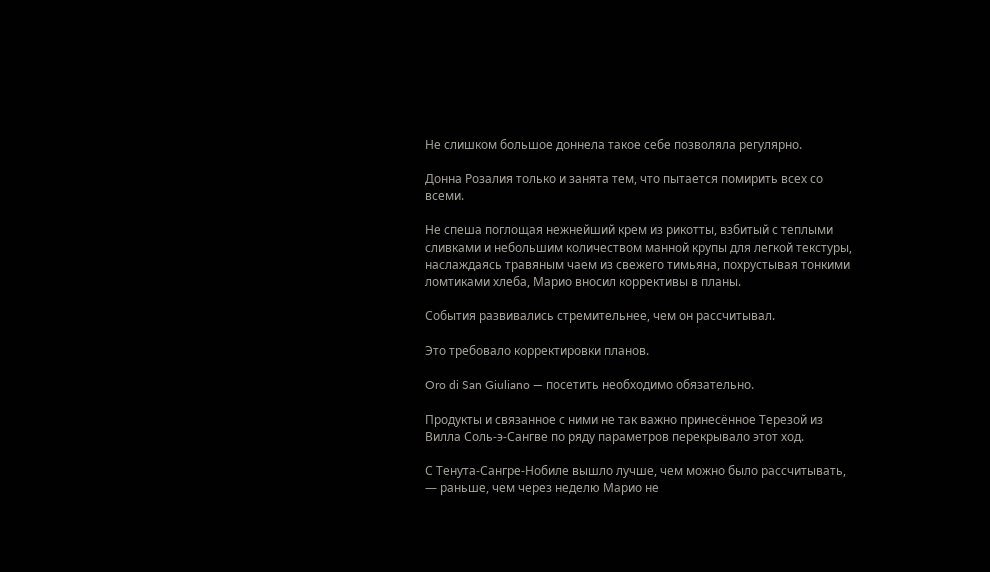Не слишком большое доннела такое себе позволяла регулярно.

Донна Розалия только и занята тем, что пытается помирить всех со всеми.

Не спеша поглощая нежнейший крем из рикотты, взбитый с теплыми сливками и небольшим количеством манной крупы для легкой текстуры, наслаждаясь травяным чаем из свежего тимьяна, похрустывая тонкими ломтиками хлеба, Марио вносил коррективы в планы.

События развивались стремительнее, чем он рассчитывал.

Это требовало корректировки планов.

Oro di San Giuliano — посетить необходимо обязательно.

Продукты и связанное с ними не так важно принесённое Терезой из Вилла Соль-э-Сангве по ряду параметров перекрывало этот ход.

С Тенута-Сангре-Нобиле вышло лучше, чем можно было рассчитывать, — раньше, чем через неделю Марио не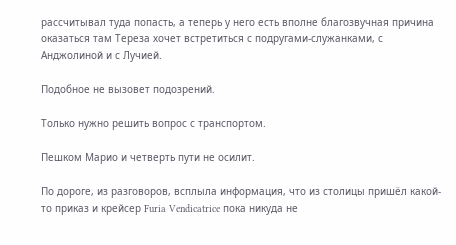рассчитывал туда попасть, а теперь у него есть вполне благозвучная причина оказаться там Тереза хочет встретиться с подругами-служанками, с Анджолиной и с Лучией.

Подобное не вызовет подозрений.

Только нужно решить вопрос с транспортом.

Пешком Марио и четверть пути не осилит.

По дороге, из разговоров, всплыла информация, что из столицы пришёл какой-то приказ и крейсер Furia Vendicatrice пока никуда не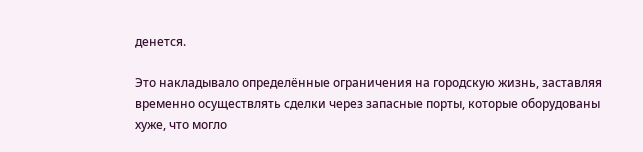денется.

Это накладывало определённые ограничения на городскую жизнь, заставляя временно осуществлять сделки через запасные порты, которые оборудованы хуже, что могло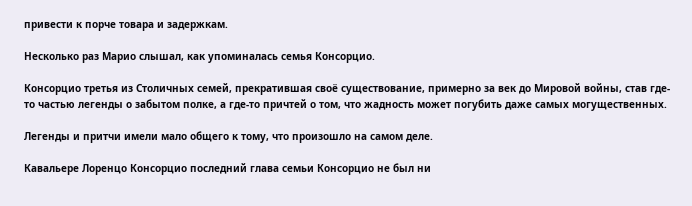привести к порче товара и задержкам.

Несколько раз Марио слышал, как упоминалась семья Консорцио.

Консорцио третья из Столичных семей, прекратившая своё существование, примерно за век до Мировой войны, став где-то частью легенды о забытом полке, а где-то причтей о том, что жадность может погубить даже самых могущественных.

Легенды и притчи имели мало общего к тому, что произошло на самом деле.

Кавальере Лоренцо Консорцио последний глава семьи Консорцио не был ни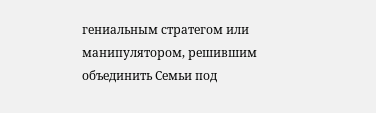гениальным стратегом или манипулятором, решившим объединить Семьи под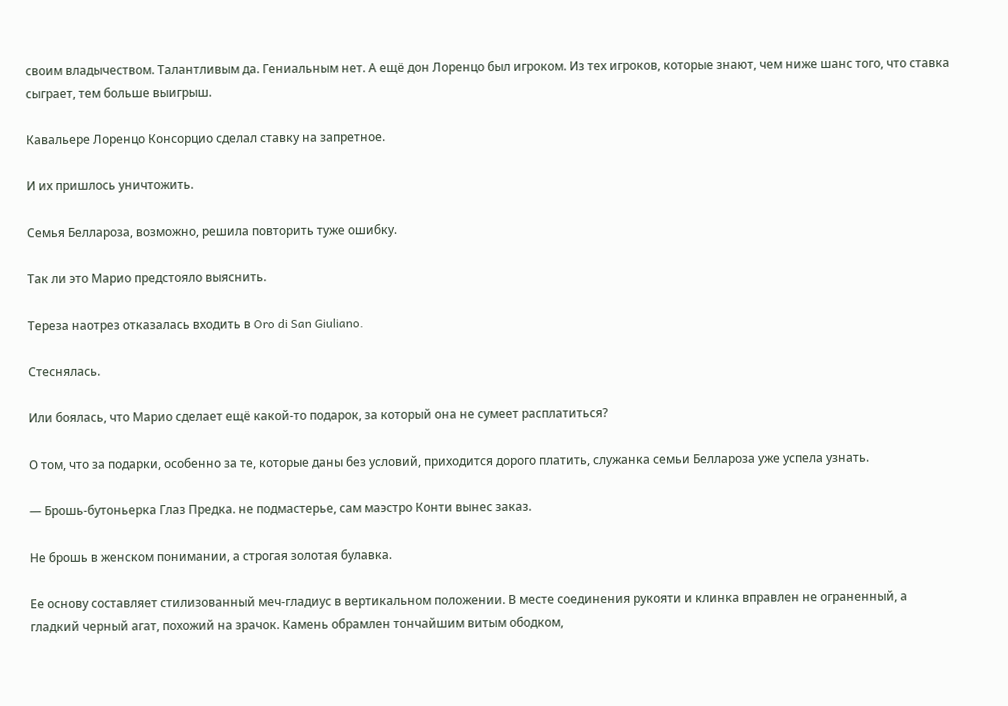своим владычеством. Талантливым да. Гениальным нет. А ещё дон Лоренцо был игроком. Из тех игроков, которые знают, чем ниже шанс того, что ставка сыграет, тем больше выигрыш.

Кавальере Лоренцо Консорцио сделал ставку на запретное.

И их пришлось уничтожить.

Семья Беллароза, возможно, решила повторить туже ошибку.

Так ли это Марио предстояло выяснить.

Тереза наотрез отказалась входить в Oro di San Giuliano.

Стеснялась.

Или боялась, что Марио сделает ещё какой-то подарок, за который она не сумеет расплатиться?

О том, что за подарки, особенно за те, которые даны без условий, приходится дорого платить, служанка семьи Беллароза уже успела узнать.

— Брошь-бутоньерка Глаз Предка. не подмастерье, сам маэстро Конти вынес заказ.

Не брошь в женском понимании, а строгая золотая булавка.

Ее основу составляет стилизованный меч-гладиус в вертикальном положении. В месте соединения рукояти и клинка вправлен не ограненный, а гладкий черный агат, похожий на зрачок. Камень обрамлен тончайшим витым ободком,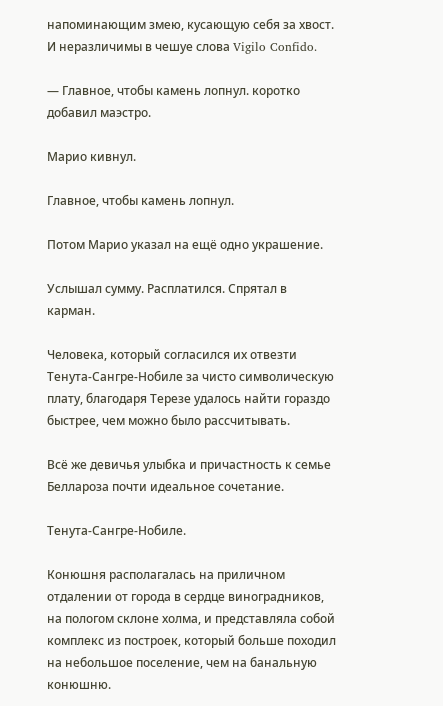напоминающим змею, кусающую себя за хвост. И неразличимы в чешуе слова Vigilo Confido.

— Главное, чтобы камень лопнул. коротко добавил маэстро.

Марио кивнул.

Главное, чтобы камень лопнул.

Потом Марио указал на ещё одно украшение.

Услышал сумму. Расплатился. Спрятал в карман.

Человека, который согласился их отвезти Тенута-Сангре-Нобиле за чисто символическую плату, благодаря Терезе удалось найти гораздо быстрее, чем можно было рассчитывать.

Всё же девичья улыбка и причастность к семье Беллароза почти идеальное сочетание.

Тенута-Сангре-Нобиле.

Конюшня располагалась на приличном отдалении от города в сердце виноградников, на пологом склоне холма, и представляла собой комплекс из построек, который больше походил на небольшое поселение, чем на банальную конюшню.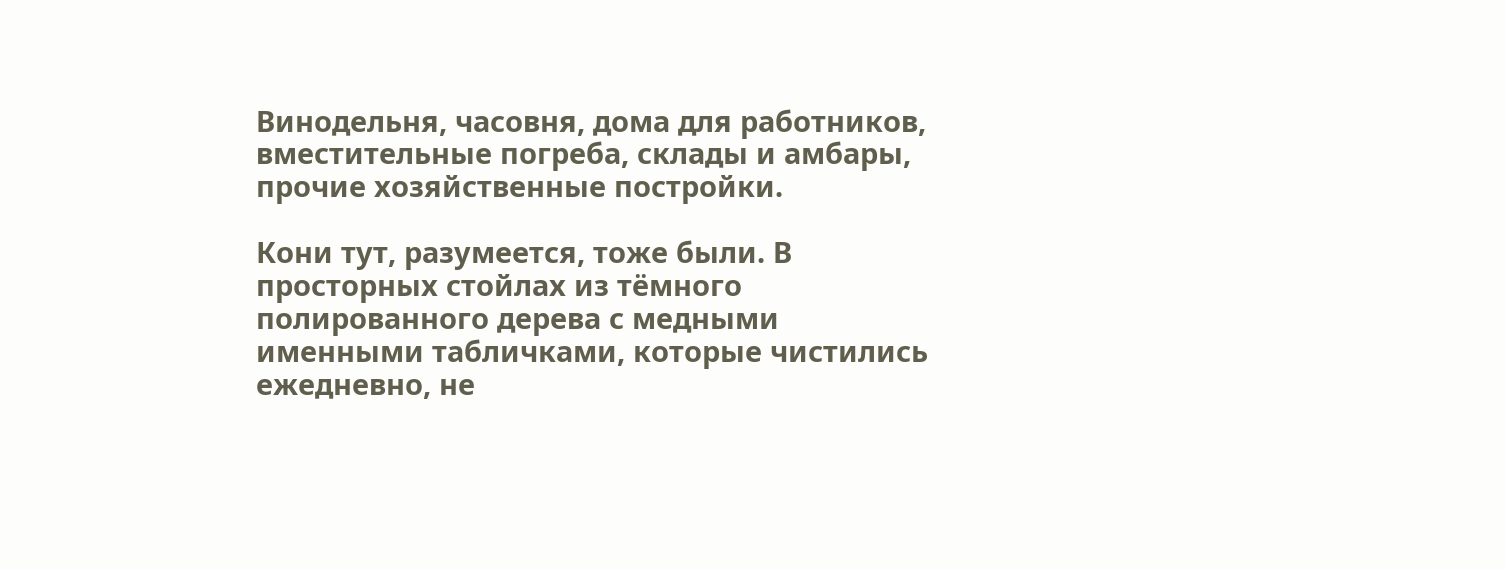Винодельня, часовня, дома для работников, вместительные погреба, склады и амбары, прочие хозяйственные постройки.

Кони тут, разумеется, тоже были. В просторных стойлах из тёмного полированного дерева с медными именными табличками, которые чистились ежедневно, не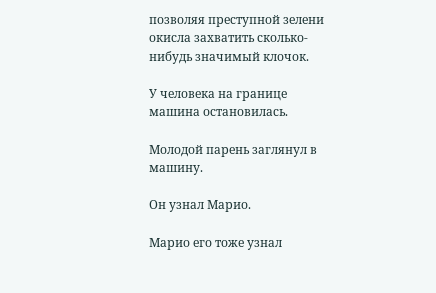позволяя преступной зелени окисла захватить сколько-нибудь значимый клочок.

У человека на границе машина остановилась.

Молодой парень заглянул в машину.

Он узнал Марио.

Марио его тоже узнал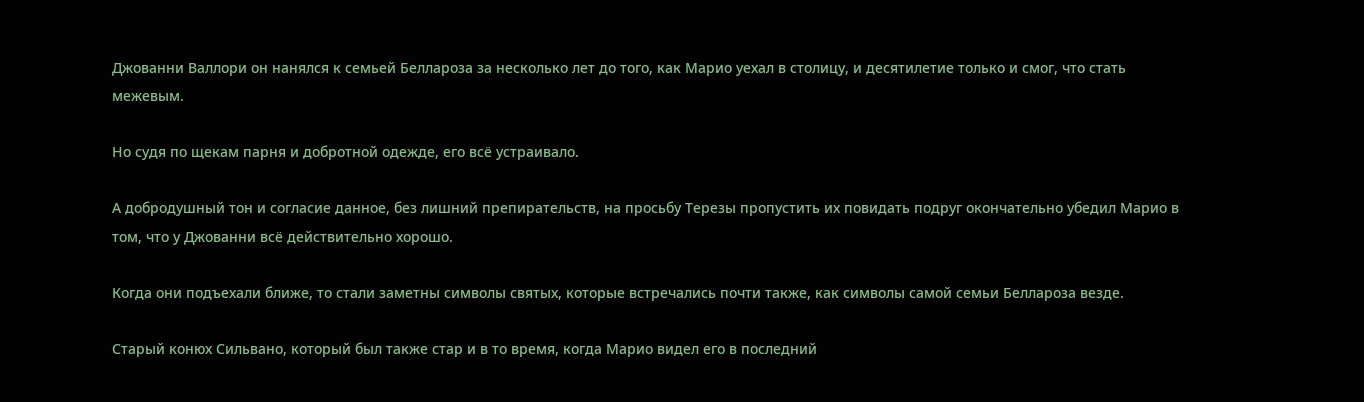Джованни Валлори он нанялся к семьей Беллароза за несколько лет до того, как Марио уехал в столицу, и десятилетие только и смог, что стать межевым.

Но судя по щекам парня и добротной одежде, его всё устраивало.

А добродушный тон и согласие данное, без лишний препирательств, на просьбу Терезы пропустить их повидать подруг окончательно убедил Марио в том, что у Джованни всё действительно хорошо.

Когда они подъехали ближе, то стали заметны символы святых, которые встречались почти также, как символы самой семьи Беллароза везде.

Старый конюх Сильвано, который был также стар и в то время, когда Марио видел его в последний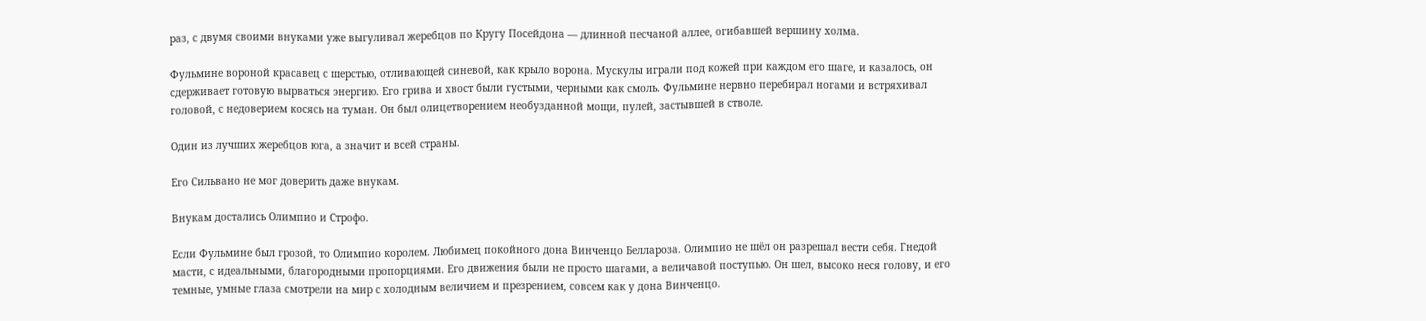раз, с двумя своими внуками уже выгуливал жеребцов по Кругу Посейдона — длинной песчаной аллее, огибавшей вершину холма.

Фульмине вороной красавец с шерстью, отливающей синевой, как крыло ворона. Мускулы играли под кожей при каждом его шаге, и казалось, он сдерживает готовую вырваться энергию. Его грива и хвост были густыми, черными как смоль. Фульмине нервно перебирал ногами и встряхивал головой, с недоверием косясь на туман. Он был олицетворением необузданной мощи, пулей, застывшей в стволе.

Один из лучших жеребцов юга, а значит и всей страны.

Его Сильвано не мог доверить даже внукам.

Внукам достались Олимпио и Строфо.

Если Фульмине был грозой, то Олимпио королем. Любимец покойного дона Винченцо Беллароза. Олимпио не шёл он разрешал вести себя. Гнедой масти, с идеальными, благородными пропорциями. Его движения были не просто шагами, а величавой поступью. Он шел, высоко неся голову, и его темные, умные глаза смотрели на мир с холодным величием и презрением, совсем как у дона Винченцо.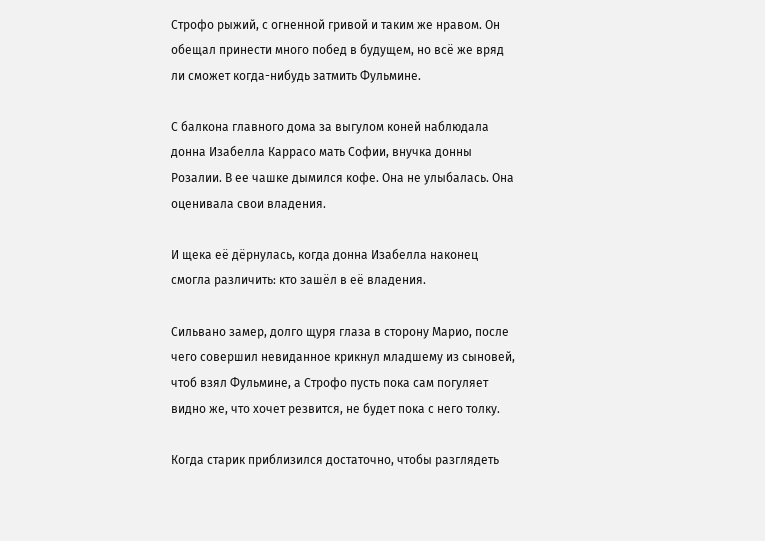Строфо рыжий, с огненной гривой и таким же нравом. Он обещал принести много побед в будущем, но всё же вряд ли сможет когда-нибудь затмить Фульмине.

С балкона главного дома за выгулом коней наблюдала донна Изабелла Каррасо мать Софии, внучка донны Розалии. В ее чашке дымился кофе. Она не улыбалась. Она оценивала свои владения.

И щека её дёрнулась, когда донна Изабелла наконец смогла различить: кто зашёл в её владения.

Сильвано замер, долго щуря глаза в сторону Марио, после чего совершил невиданное крикнул младшему из сыновей, чтоб взял Фульмине, а Строфо пусть пока сам погуляет видно же, что хочет резвится, не будет пока с него толку.

Когда старик приблизился достаточно, чтобы разглядеть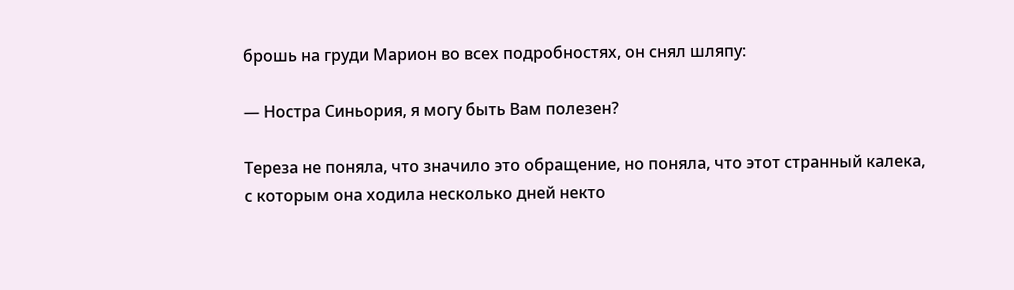брошь на груди Марион во всех подробностях, он снял шляпу:

— Ностра Синьория, я могу быть Вам полезен?

Тереза не поняла, что значило это обращение, но поняла, что этот странный калека, с которым она ходила несколько дней некто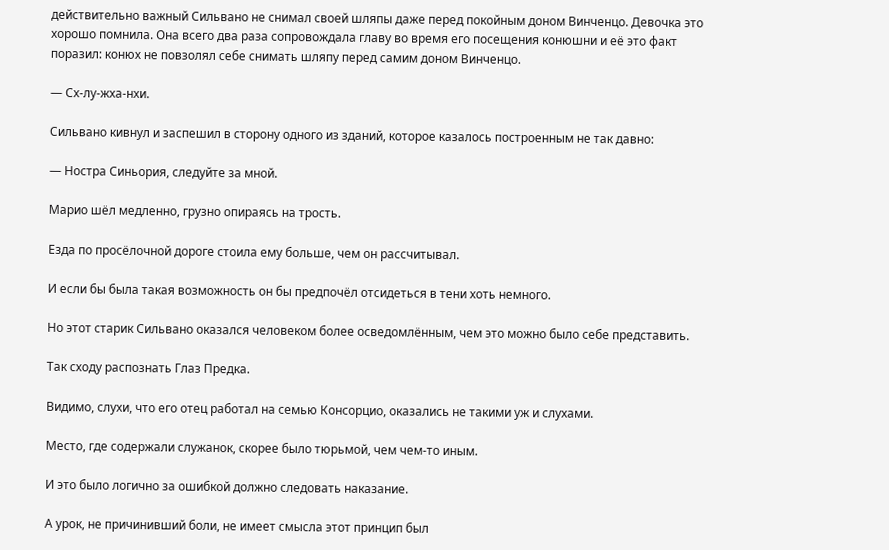действительно важный Сильвано не снимал своей шляпы даже перед покойным доном Винченцо. Девочка это хорошо помнила. Она всего два раза сопровождала главу во время его посещения конюшни и её это факт поразил: конюх не повзолял себе снимать шляпу перед самим доном Винченцо.

— Сх-лу-жха-нхи.

Сильвано кивнул и заспешил в сторону одного из зданий, которое казалось построенным не так давно:

— Ностра Синьория, следуйте за мной.

Марио шёл медленно, грузно опираясь на трость.

Езда по просёлочной дороге стоила ему больше, чем он рассчитывал.

И если бы была такая возможность он бы предпочёл отсидеться в тени хоть немного.

Но этот старик Сильвано оказался человеком более осведомлённым, чем это можно было себе представить.

Так сходу распознать Глаз Предка.

Видимо, слухи, что его отец работал на семью Консорцио, оказались не такими уж и слухами.

Место, где содержали служанок, скорее было тюрьмой, чем чем-то иным.

И это было логично за ошибкой должно следовать наказание.

А урок, не причинивший боли, не имеет смысла этот принцип был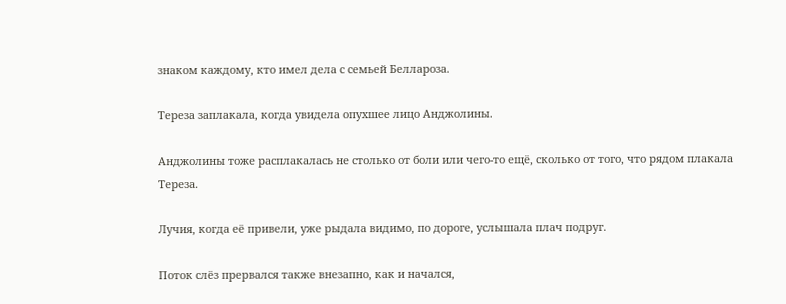знаком каждому, кто имел дела с семьей Беллароза.

Тереза заплакала, когда увидела опухшее лицо Анджолины.

Анджолины тоже расплакалась не столько от боли или чего-то ещё, сколько от того, что рядом плакала Тереза.

Лучия, когда её привели, уже рыдала видимо, по дороге, услышала плач подруг.

Поток слёз прервался также внезапно, как и начался,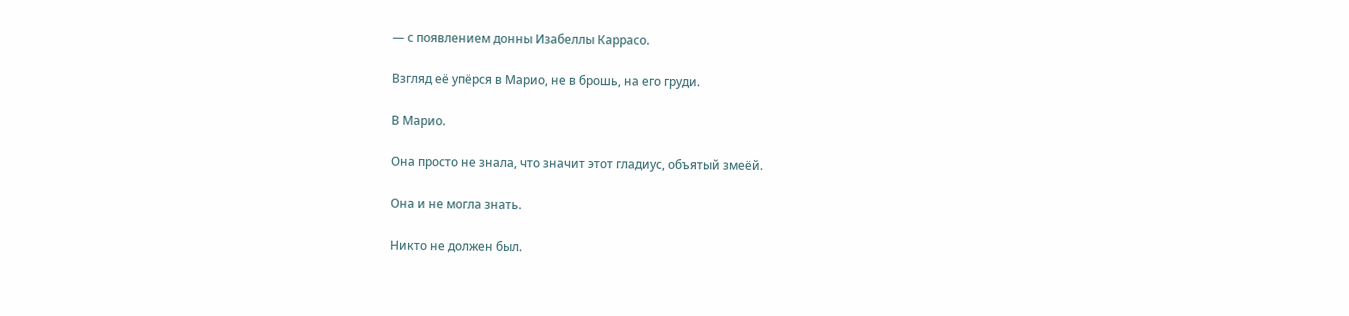— с появлением донны Изабеллы Каррасо.

Взгляд её упёрся в Марио, не в брошь, на его груди.

В Марио.

Она просто не знала, что значит этот гладиус, объятый змеёй.

Она и не могла знать.

Никто не должен был.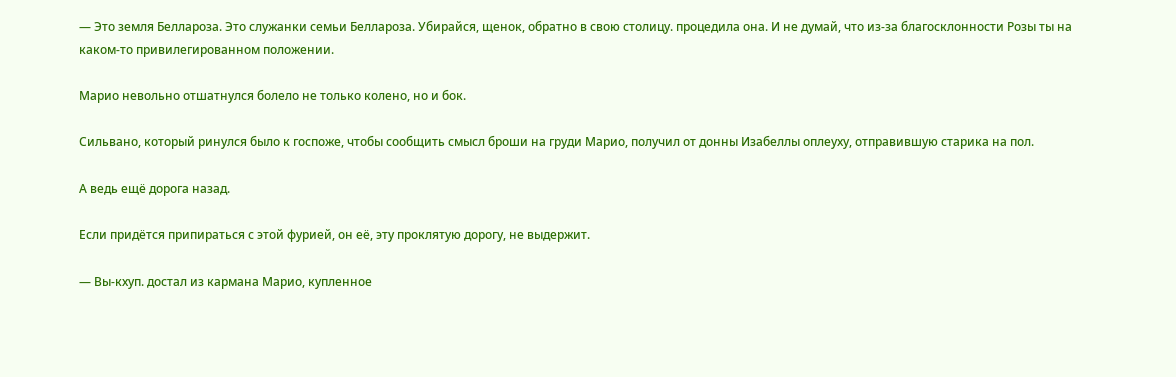— Это земля Беллароза. Это служанки семьи Беллароза. Убирайся, щенок, обратно в свою столицу. процедила она. И не думай, что из-за благосклонности Розы ты на каком-то привилегированном положении.

Марио невольно отшатнулся болело не только колено, но и бок.

Сильвано, который ринулся было к госпоже, чтобы сообщить смысл броши на груди Марио, получил от донны Изабеллы оплеуху, отправившую старика на пол.

А ведь ещё дорога назад.

Если придётся припираться с этой фурией, он её, эту проклятую дорогу, не выдержит.

— Вы-кхуп. достал из кармана Марио, купленное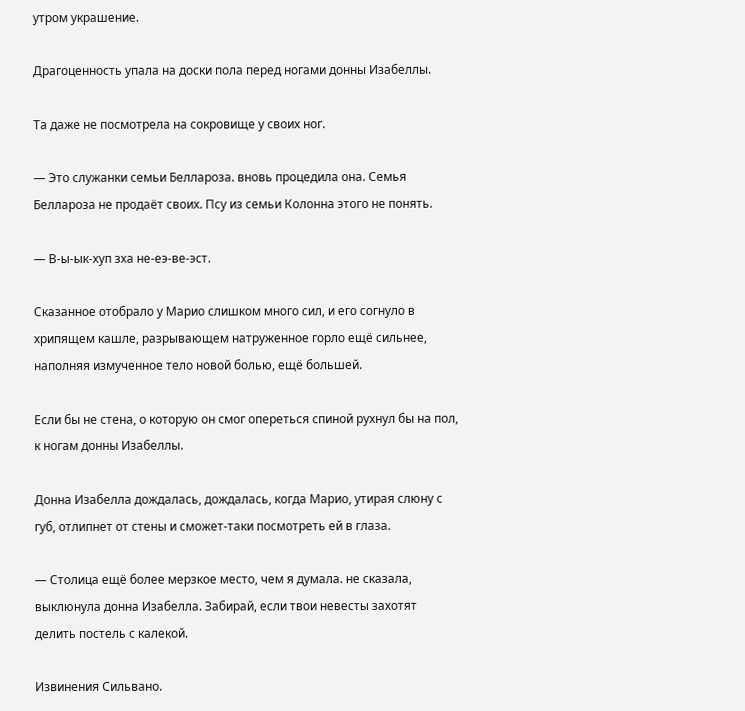утром украшение.

Драгоценность упала на доски пола перед ногами донны Изабеллы.

Та даже не посмотрела на сокровище у своих ног.

— Это служанки семьи Беллароза. вновь процедила она. Семья Беллароза не продаёт своих. Псу из семьи Колонна этого не понять.

— В-ы-ык-хуп зха не-еэ-ве-эст.

Сказанное отобрало у Марио слишком много сил, и его согнуло в хрипящем кашле, разрывающем натруженное горло ещё сильнее, наполняя измученное тело новой болью, ещё большей.

Если бы не стена, о которую он смог опереться спиной рухнул бы на пол, к ногам донны Изабеллы.

Донна Изабелла дождалась, дождалась, когда Марио, утирая слюну с губ, отлипнет от стены и сможет-таки посмотреть ей в глаза.

— Столица ещё более мерзкое место, чем я думала. не сказала, выклюнула донна Изабелла. Забирай, если твои невесты захотят делить постель с калекой.

Извинения Сильвано.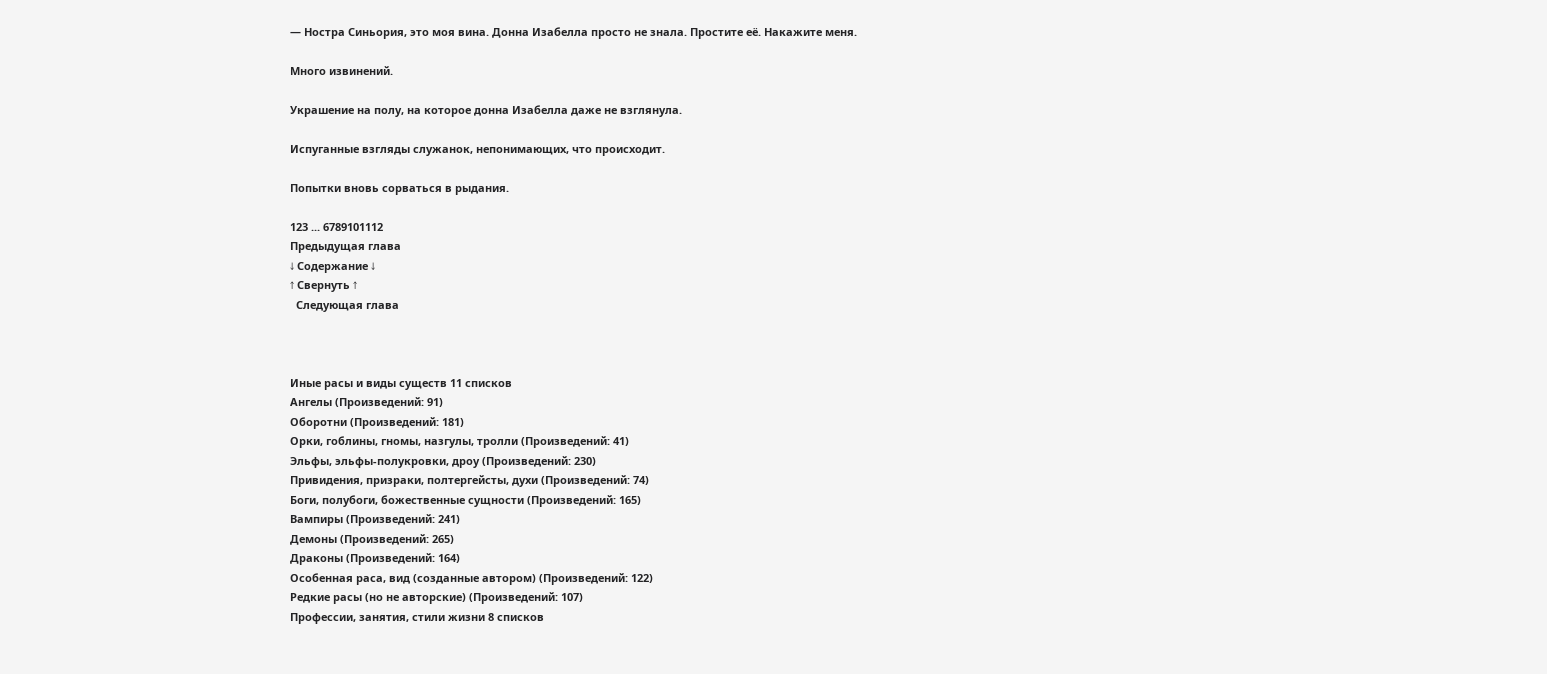— Ностра Синьория, это моя вина. Донна Изабелла просто не знала. Простите её. Накажите меня.

Много извинений.

Украшение на полу, на которое донна Изабелла даже не взглянула.

Испуганные взгляды служанок, непонимающих, что происходит.

Попытки вновь сорваться в рыдания.

123 ... 6789101112
Предыдущая глава
↓ Содержание ↓
↑ Свернуть ↑
  Следующая глава



Иные расы и виды существ 11 списков
Ангелы (Произведений: 91)
Оборотни (Произведений: 181)
Орки, гоблины, гномы, назгулы, тролли (Произведений: 41)
Эльфы, эльфы-полукровки, дроу (Произведений: 230)
Привидения, призраки, полтергейсты, духи (Произведений: 74)
Боги, полубоги, божественные сущности (Произведений: 165)
Вампиры (Произведений: 241)
Демоны (Произведений: 265)
Драконы (Произведений: 164)
Особенная раса, вид (созданные автором) (Произведений: 122)
Редкие расы (но не авторские) (Произведений: 107)
Профессии, занятия, стили жизни 8 списков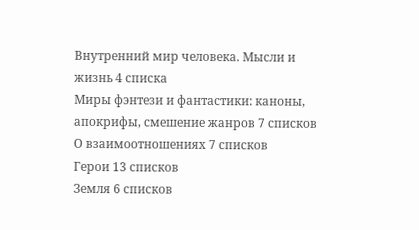Внутренний мир человека. Мысли и жизнь 4 списка
Миры фэнтези и фантастики: каноны, апокрифы, смешение жанров 7 списков
О взаимоотношениях 7 списков
Герои 13 списков
Земля 6 списков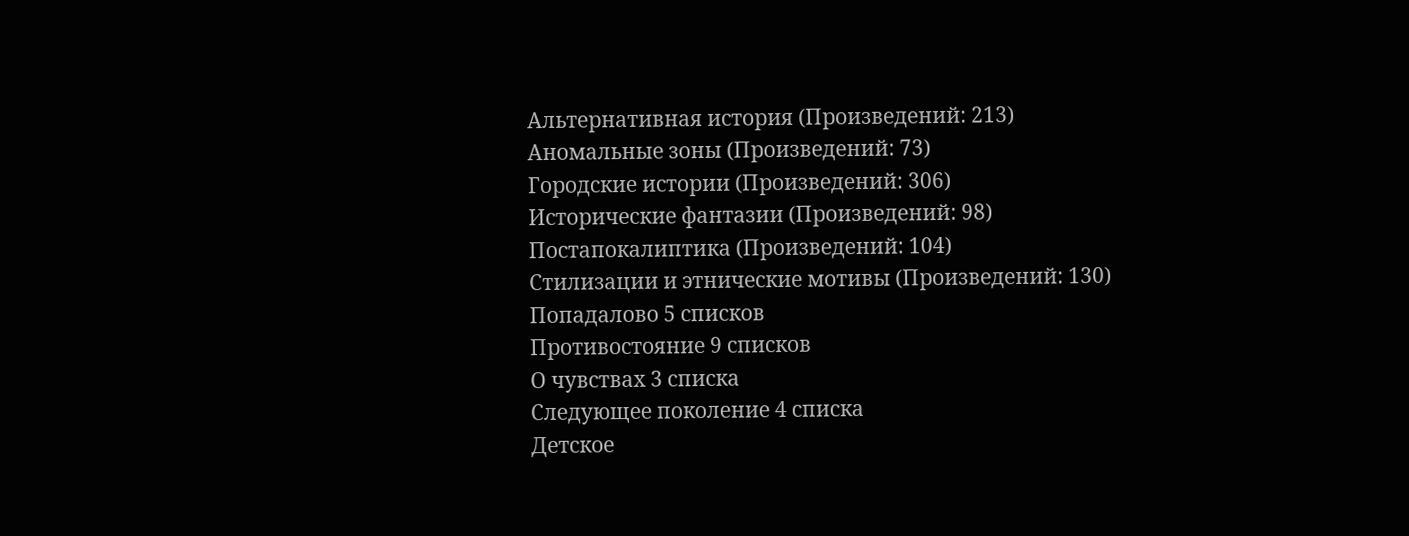Альтернативная история (Произведений: 213)
Аномальные зоны (Произведений: 73)
Городские истории (Произведений: 306)
Исторические фантазии (Произведений: 98)
Постапокалиптика (Произведений: 104)
Стилизации и этнические мотивы (Произведений: 130)
Попадалово 5 списков
Противостояние 9 списков
О чувствах 3 списка
Следующее поколение 4 списка
Детское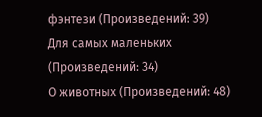фэнтези (Произведений: 39)
Для самых маленьких (Произведений: 34)
О животных (Произведений: 48)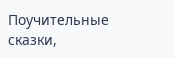Поучительные сказки,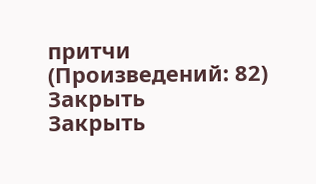притчи (Произведений: 82)
Закрыть
Закрыть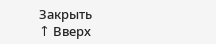Закрыть
↑ Вверх